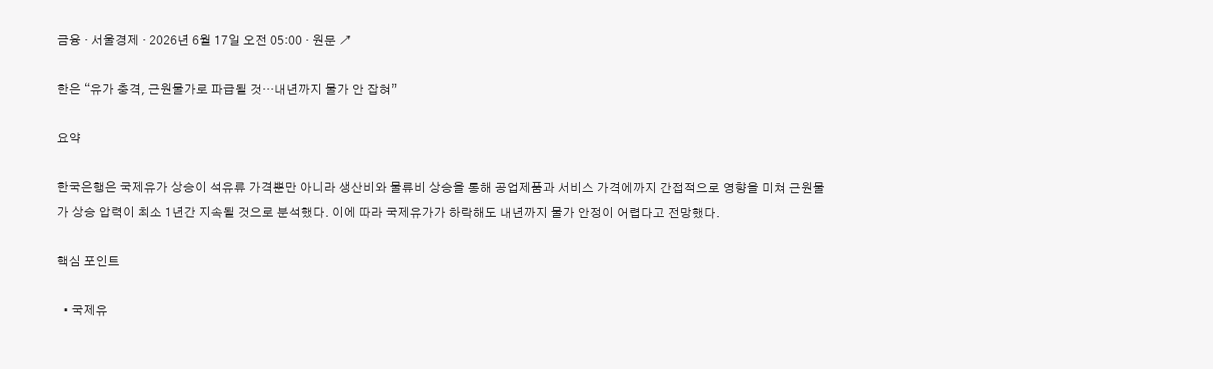금융 · 서울경제 · 2026년 6월 17일 오전 05:00 · 원문 ↗

한은 “유가 충격, 근원물가로 파급될 것…내년까지 물가 안 잡혀”

요약

한국은행은 국제유가 상승이 석유류 가격뿐만 아니라 생산비와 물류비 상승을 통해 공업제품과 서비스 가격에까지 간접적으로 영향을 미쳐 근원물가 상승 압력이 최소 1년간 지속될 것으로 분석했다. 이에 따라 국제유가가 하락해도 내년까지 물가 안정이 어렵다고 전망했다.

핵심 포인트

  • 국제유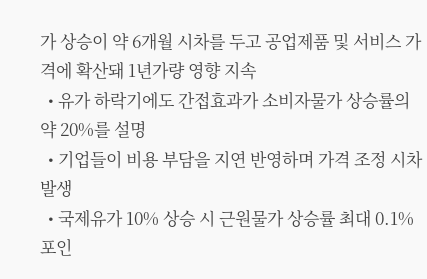가 상승이 약 6개월 시차를 두고 공업제품 및 서비스 가격에 확산돼 1년가량 영향 지속
  • 유가 하락기에도 간접효과가 소비자물가 상승률의 약 20%를 설명
  • 기업들이 비용 부담을 지연 반영하며 가격 조정 시차 발생
  • 국제유가 10% 상승 시 근원물가 상승률 최대 0.1%포인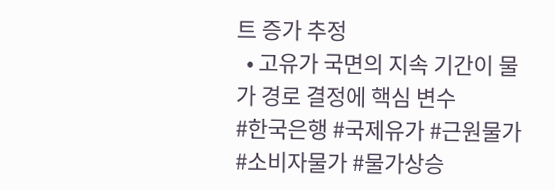트 증가 추정
  • 고유가 국면의 지속 기간이 물가 경로 결정에 핵심 변수
#한국은행 #국제유가 #근원물가 #소비자물가 #물가상승